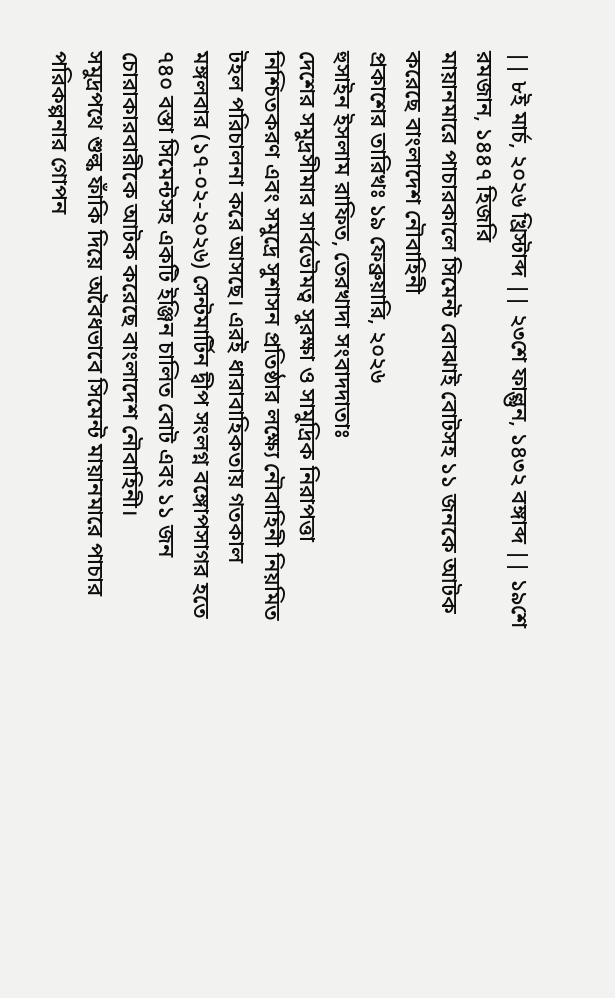|| ৮ই মার্চ, ২০২৬ খ্রিস্টাব্দ || ২৩শে ফাল্গুন, ১৪৩২ বঙ্গাব্দ || ১৯শে রমজান, ১৪৪৭ হিজরি
মায়ানমারে পাচারকালে সিমেন্ট বোঝাই বোটসহ ১১ জনকে আটক করেছে বাংলাদেশ নৌবাহিনী
প্রকাশের তারিখঃ ১৯ ফেব্রুয়ারি, ২০২৬
হুসাইন ইসলাম রাফিত, তেরখাদা সংবাদদাতাঃ
দেশের সমুদ্রসীমার সার্বভৌমত্ব সুরক্ষা ও সামুদ্রিক নিরাপত্তা নিশ্চিতকরণ এবং সমুদ্রে সুশাসন প্রতিষ্ঠার লক্ষ্যে নৌবাহিনী নিয়মিত টহল পরিচালনা করে আসছে। এরই ধারাবাহিকতায় গতকাল মঙ্গলবার (১৭-০২-২০২৬) সেন্টমার্টিন দ্বীপ সংলগ্ন বঙ্গোপসাগর হতে ৭৪০ বস্তা সিমেন্টসহ একটি ইঞ্জিন চালিত বোট এবং ১১ জন চোরাকারবারীকে আটক করেছে বাংলাদেশ নৌবাহিনী।
সমুদ্রপথে শুল্ক ফাঁকি দিয়ে অবৈধভাবে সিমেন্ট মায়ানমারে পাচার পরিকল্পনার গোপন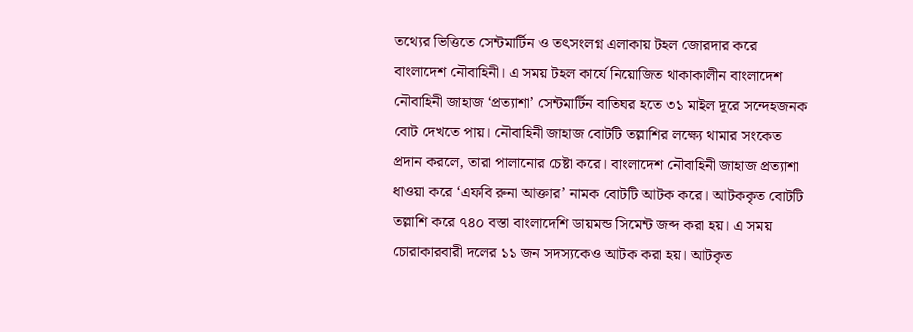তথ্যের ভিত্তিতে সেন্টমার্টিন ও তৎসংলগ্ন এলাকায় টহল জোরদার করে বাংলাদেশ নৌবাহিনী। এ সময় টহল কার্যে নিয়োজিত থাকাকালীন বাংলাদেশ নৌবাহিনী জাহাজ ‘প্রত্যাশা’ সেন্টমার্টিন বাতিঘর হতে ৩১ মাইল দূরে সন্দেহজনক বোট দেখতে পায়। নৌবাহিনী জাহাজ বোটটি তল্লাশির লক্ষ্যে থামার সংকেত প্রদান করলে, তারা পালানোর চেষ্টা করে। বাংলাদেশ নৌবাহিনী জাহাজ প্রত্যাশা ধাওয়া করে ‘এফবি রুনা আক্তার’ নামক বোটটি আটক করে। আটককৃত বোটটি তল্লাশি করে ৭৪০ বস্তা বাংলাদেশি ডায়মন্ড সিমেন্ট জব্দ করা হয়। এ সময় চোরাকারবারী দলের ১১ জন সদস্যকেও আটক করা হয়। আটকৃত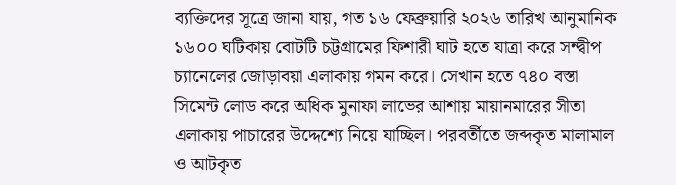ব্যক্তিদের সূত্রে জানা যায়, গত ১৬ ফেব্রুয়ারি ২০২৬ তারিখ আনুমানিক ১৬০০ ঘটিকায় বোটটি চট্টগ্রামের ফিশারী ঘাট হতে যাত্রা করে সন্দ্বীপ চ্যানেলের জোড়াবয়া এলাকায় গমন করে। সেখান হতে ৭৪০ বস্তা সিমেন্ট লোড করে অধিক মুনাফা লাভের আশায় মায়ানমারের সীতা এলাকায় পাচারের উদ্দেশ্যে নিয়ে যাচ্ছিল। পরবর্তীতে জব্দকৃত মালামাল ও আটকৃত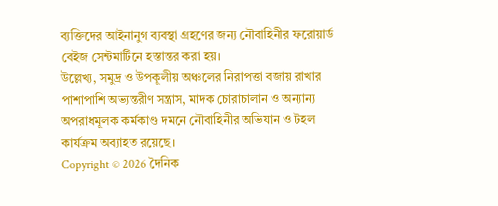ব্যক্তিদের আইনানুগ ব্যবস্থা গ্রহণের জন্য নৌবাহিনীর ফরোয়ার্ড বেইজ সেন্টমার্টিনে হস্তান্তর করা হয়।
উল্লেখ্য, সমুদ্র ও উপকূলীয় অঞ্চলের নিরাপত্তা বজায় রাখার পাশাপাশি অভ্যন্তরীণ সন্ত্রাস, মাদক চোরাচালান ও অন্যান্য অপরাধমূলক কর্মকাণ্ড দমনে নৌবাহিনীর অভিযান ও টহল কার্যক্রম অব্যাহত রয়েছে।
Copyright © 2026 দৈনিক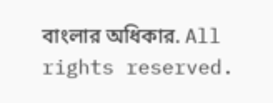বাংলার অধিকার. All rights reserved.